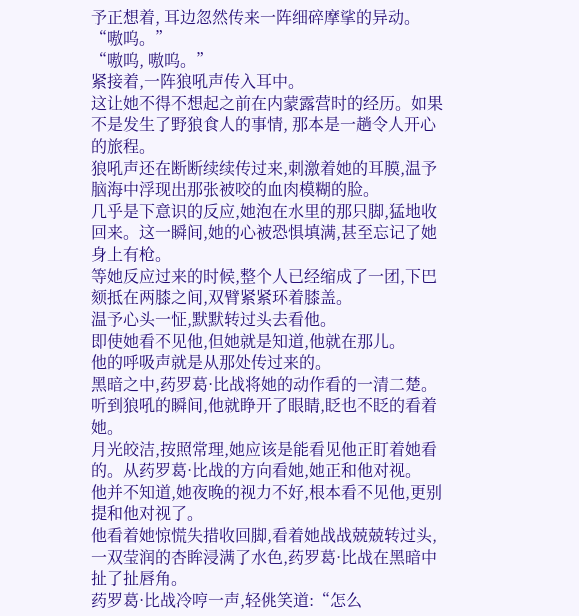予正想着, 耳边忽然传来一阵细碎摩挲的异动。
“嗷呜。”
“嗷呜, 嗷呜。”
紧接着,一阵狼吼声传入耳中。
这让她不得不想起之前在内蒙露营时的经历。如果不是发生了野狼食人的事情, 那本是一趟令人开心的旅程。
狼吼声还在断断续续传过来,刺激着她的耳膜,温予脑海中浮现出那张被咬的血肉模糊的脸。
几乎是下意识的反应,她泡在水里的那只脚,猛地收回来。这一瞬间,她的心被恐惧填满,甚至忘记了她身上有枪。
等她反应过来的时候,整个人已经缩成了一团,下巴颏抵在两膝之间,双臂紧紧环着膝盖。
温予心头一怔,默默转过头去看他。
即使她看不见他,但她就是知道,他就在那儿。
他的呼吸声就是从那处传过来的。
黑暗之中,药罗葛·比战将她的动作看的一清二楚。听到狼吼的瞬间,他就睁开了眼睛,眨也不眨的看着她。
月光皎洁,按照常理,她应该是能看见他正盯着她看的。从药罗葛·比战的方向看她,她正和他对视。
他并不知道,她夜晚的视力不好,根本看不见他,更别提和他对视了。
他看着她惊慌失措收回脚,看着她战战兢兢转过头,一双莹润的杏眸浸满了水色,药罗葛·比战在黑暗中扯了扯唇角。
药罗葛·比战冷哼一声,轻佻笑道:“怎么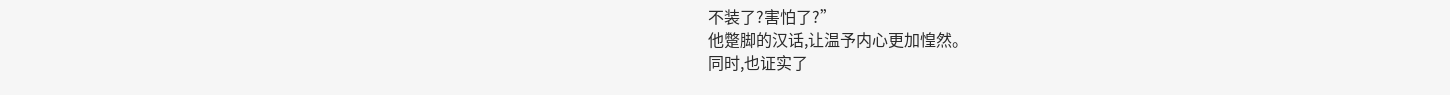不装了?害怕了?”
他蹩脚的汉话,让温予内心更加惶然。
同时,也证实了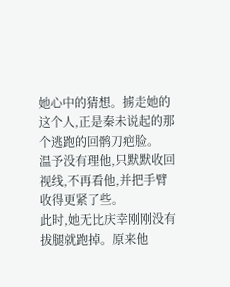她心中的猜想。掳走她的这个人,正是秦未说起的那个逃跑的回鹘刀疤脸。
温予没有理他,只默默收回视线,不再看他,并把手臂收得更紧了些。
此时,她无比庆幸刚刚没有拔腿就跑掉。原来他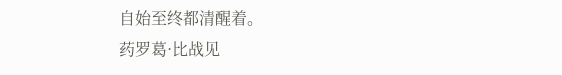自始至终都清醒着。
药罗葛·比战见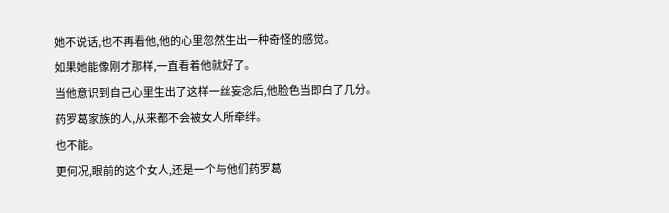她不说话,也不再看他,他的心里忽然生出一种奇怪的感觉。
如果她能像刚才那样,一直看着他就好了。
当他意识到自己心里生出了这样一丝妄念后,他脸色当即白了几分。
药罗葛家族的人,从来都不会被女人所牵绊。
也不能。
更何况,眼前的这个女人,还是一个与他们药罗葛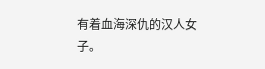有着血海深仇的汉人女子。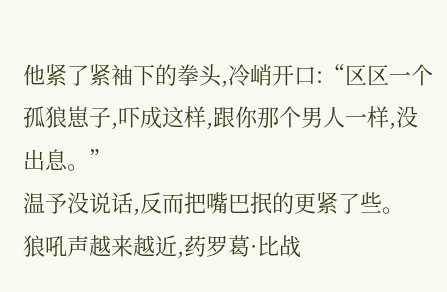他紧了紧袖下的拳头,冷峭开口:“区区一个孤狼崽子,吓成这样,跟你那个男人一样,没出息。”
温予没说话,反而把嘴巴抿的更紧了些。
狼吼声越来越近,药罗葛·比战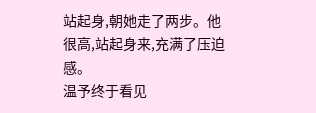站起身,朝她走了两步。他很高,站起身来,充满了压迫感。
温予终于看见